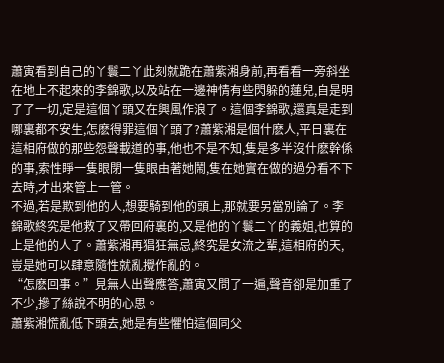蕭寅看到自己的丫鬟二丫此刻就跪在蕭紫湘身前,再看看一旁斜坐在地上不起來的李錦歌,以及站在一邊神情有些閃躲的蓮兒,自是明了了一切,定是這個丫頭又在興風作浪了。這個李錦歌,還真是走到哪裏都不安生,怎麽得罪這個丫頭了?蕭紫湘是個什麽人,平日裏在這相府做的那些怨聲載道的事,他也不是不知,隻是多半沒什麽幹係的事,索性睜一隻眼閉一隻眼由著她鬧,隻在她實在做的過分看不下去時,才出來管上一管。
不過,若是欺到他的人,想要騎到他的頭上,那就要另當別論了。李錦歌終究是他救了又帶回府裏的,又是他的丫鬟二丫的義姐,也算的上是他的人了。蕭紫湘再猖狂無忌,終究是女流之輩,這相府的天,豈是她可以肆意隨性就亂攪作亂的。
“怎麽回事。”見無人出聲應答,蕭寅又問了一遍,聲音卻是加重了不少,摻了絲說不明的心思。
蕭紫湘慌亂低下頭去,她是有些懼怕這個同父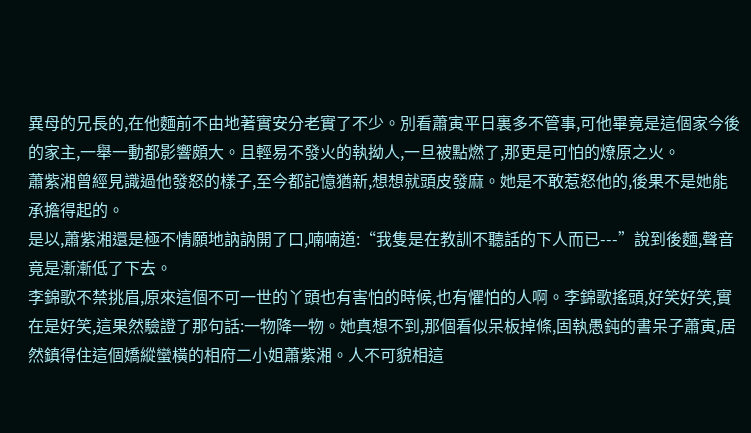異母的兄長的,在他麵前不由地著實安分老實了不少。別看蕭寅平日裏多不管事,可他畢竟是這個家今後的家主,一舉一動都影響頗大。且輕易不發火的執拗人,一旦被點燃了,那更是可怕的燎原之火。
蕭紫湘曾經見識過他發怒的樣子,至今都記憶猶新,想想就頭皮發麻。她是不敢惹怒他的,後果不是她能承擔得起的。
是以,蕭紫湘還是極不情願地訥訥開了口,喃喃道:“我隻是在教訓不聽話的下人而已---”說到後麵,聲音竟是漸漸低了下去。
李錦歌不禁挑眉,原來這個不可一世的丫頭也有害怕的時候,也有懼怕的人啊。李錦歌搖頭,好笑好笑,實在是好笑,這果然驗證了那句話:一物降一物。她真想不到,那個看似呆板掉條,固執愚鈍的書呆子蕭寅,居然鎮得住這個嬌縱蠻橫的相府二小姐蕭紫湘。人不可貌相這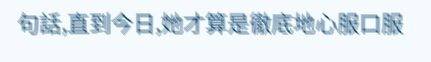句話,直到今日,她才算是徹底地心服口服